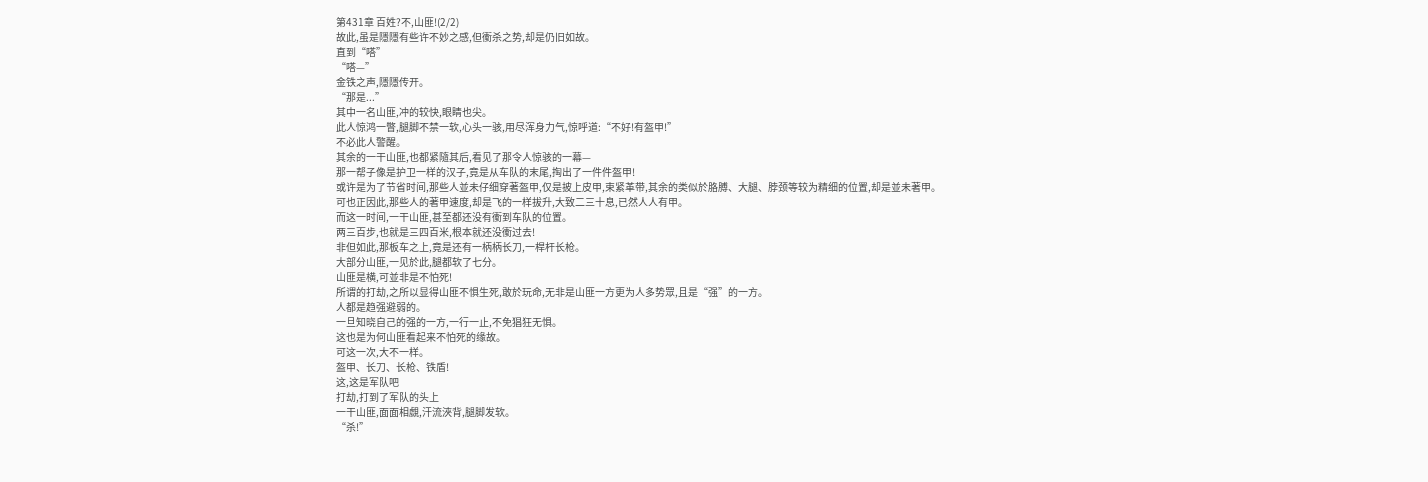第431章 百姓?不,山匪!(2/2)
故此,虽是隱隱有些许不妙之感,但衝杀之势,却是仍旧如故。
直到“嗒”
“嗒—”
金铁之声,隱隱传开。
“那是...”
其中一名山匪,冲的较快,眼睛也尖。
此人惊鸿一瞥,腿脚不禁一软,心头一骇,用尽浑身力气,惊呼道:“不好!有盔甲!”
不必此人警醒。
其余的一干山匪,也都紧隨其后,看见了那令人惊骇的一幕—
那一帮子像是护卫一样的汉子,竟是从车队的末尾,掏出了一件件盔甲!
或许是为了节省时间,那些人並未仔细穿著盔甲,仅是披上皮甲,束紧革带,其余的类似於胳膊、大腿、脖颈等较为精细的位置,却是並未著甲。
可也正因此,那些人的著甲速度,却是飞的一样拔升,大致二三十息,已然人人有甲。
而这一时间,一干山匪,甚至都还没有衝到车队的位置。
两三百步,也就是三四百米,根本就还没衝过去!
非但如此,那板车之上,竟是还有一柄柄长刀,一桿杆长枪。
大部分山匪,一见於此,腿都软了七分。
山匪是横,可並非是不怕死!
所谓的打劫,之所以显得山匪不惧生死,敢於玩命,无非是山匪一方更为人多势眾,且是“强”的一方。
人都是趋强避弱的。
一旦知晓自己的强的一方,一行一止,不免猖狂无惧。
这也是为何山匪看起来不怕死的缘故。
可这一次,大不一样。
盔甲、长刀、长枪、铁盾!
这,这是军队吧
打劫,打到了军队的头上
一干山匪,面面相覷,汗流浹背,腿脚发软。
“杀!”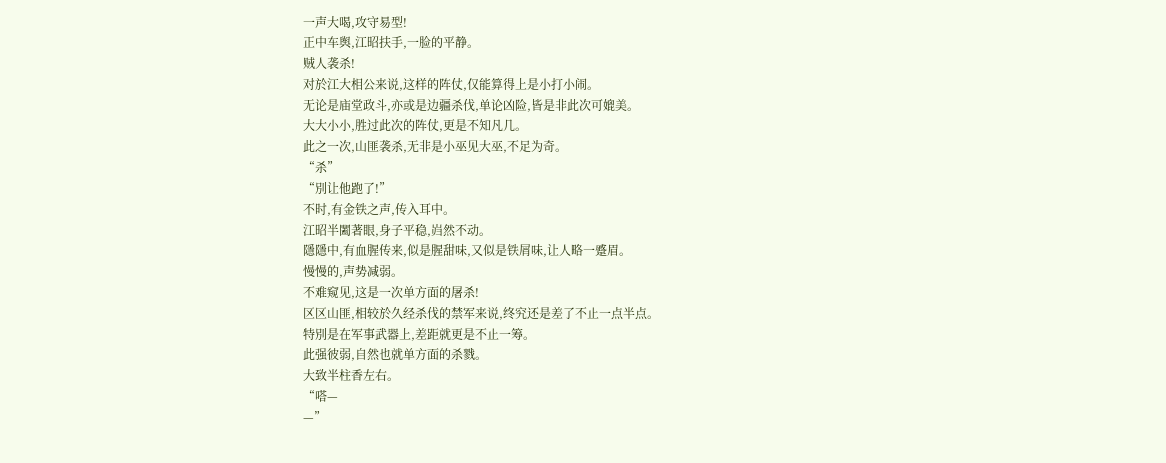一声大喝,攻守易型!
正中车舆,江昭扶手,一脸的平静。
贼人袭杀!
对於江大相公来说,这样的阵仗,仅能算得上是小打小闹。
无论是庙堂政斗,亦或是边疆杀伐,单论凶险,皆是非此次可媲美。
大大小小,胜过此次的阵仗,更是不知凡几。
此之一次,山匪袭杀,无非是小巫见大巫,不足为奇。
“杀”
“別让他跑了!”
不时,有金铁之声,传入耳中。
江昭半闔著眼,身子平稳,岿然不动。
隱隱中,有血腥传来,似是腥甜味,又似是铁屑味,让人略一蹙眉。
慢慢的,声势减弱。
不难窥见,这是一次单方面的屠杀!
区区山匪,相较於久经杀伐的禁军来说,终究还是差了不止一点半点。
特別是在军事武器上,差距就更是不止一筹。
此强彼弱,自然也就单方面的杀戮。
大致半柱香左右。
“嗒—
—”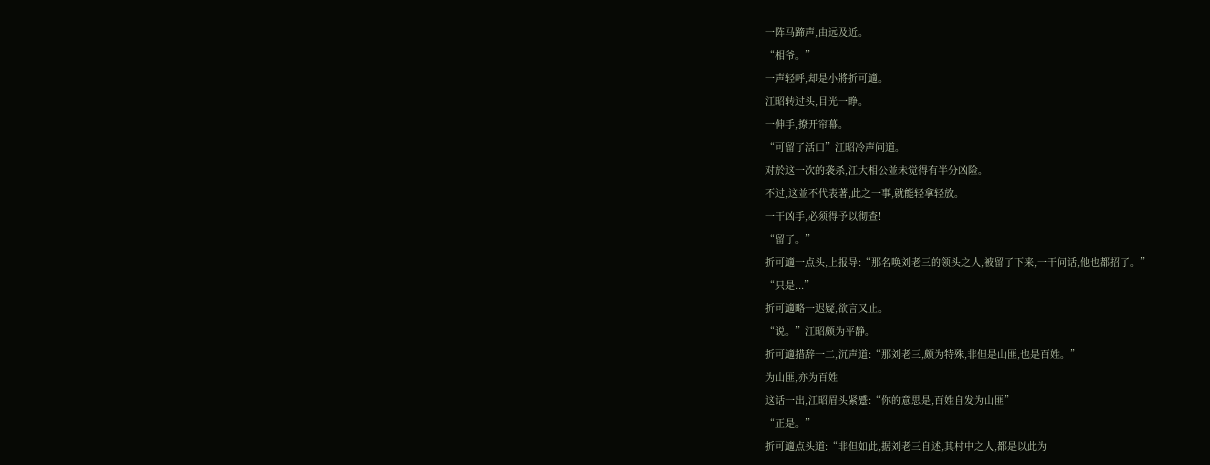一阵马蹄声,由远及近。
“相爷。”
一声轻呼,却是小將折可適。
江昭转过头,目光一睁。
一伸手,撩开帘幕。
“可留了活口”江昭冷声问道。
对於这一次的袭杀,江大相公並未觉得有半分凶险。
不过,这並不代表著,此之一事,就能轻拿轻放。
一干凶手,必须得予以彻查!
“留了。”
折可適一点头,上报导:“那名唤刘老三的领头之人,被留了下来,一干问话,他也都招了。”
“只是...”
折可適略一迟疑,欲言又止。
“说。”江昭颇为平静。
折可適措辞一二,沉声道:“那刘老三,颇为特殊,非但是山匪,也是百姓。”
为山匪,亦为百姓
这话一出,江昭眉头紧蹙:“你的意思是,百姓自发为山匪”
“正是。”
折可適点头道:“非但如此,据刘老三自述,其村中之人,都是以此为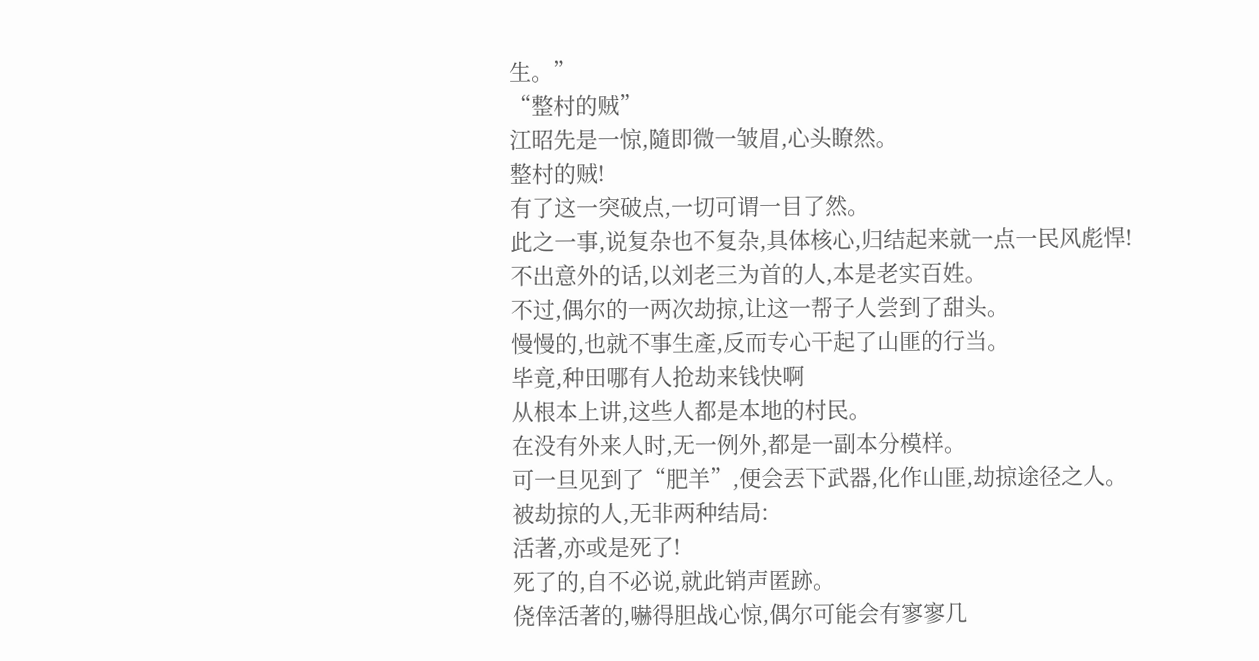生。”
“整村的贼”
江昭先是一惊,隨即微一皱眉,心头瞭然。
整村的贼!
有了这一突破点,一切可谓一目了然。
此之一事,说复杂也不复杂,具体核心,归结起来就一点一民风彪悍!
不出意外的话,以刘老三为首的人,本是老实百姓。
不过,偶尔的一两次劫掠,让这一帮子人尝到了甜头。
慢慢的,也就不事生產,反而专心干起了山匪的行当。
毕竟,种田哪有人抢劫来钱快啊
从根本上讲,这些人都是本地的村民。
在没有外来人时,无一例外,都是一副本分模样。
可一旦见到了“肥羊”,便会丟下武器,化作山匪,劫掠途径之人。
被劫掠的人,无非两种结局:
活著,亦或是死了!
死了的,自不必说,就此销声匿跡。
侥倖活著的,嚇得胆战心惊,偶尔可能会有寥寥几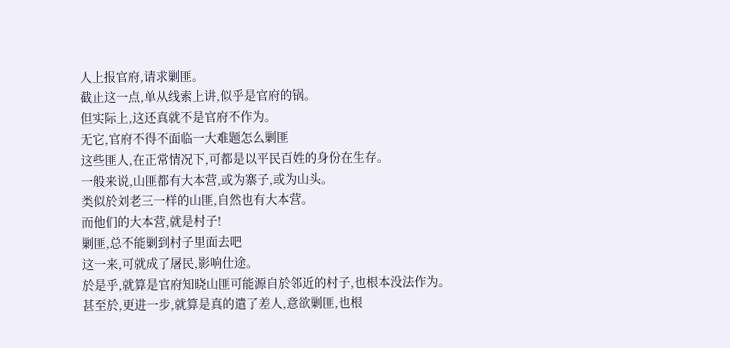人上报官府,请求剿匪。
截止这一点,单从线索上讲,似乎是官府的锅。
但实际上,这还真就不是官府不作为。
无它,官府不得不面临一大难题怎么剿匪
这些匪人,在正常情况下,可都是以平民百姓的身份在生存。
一般来说,山匪都有大本营,或为寨子,或为山头。
类似於刘老三一样的山匪,自然也有大本营。
而他们的大本营,就是村子!
剿匪,总不能剿到村子里面去吧
这一来,可就成了屠民,影响仕途。
於是乎,就算是官府知晓山匪可能源自於邻近的村子,也根本没法作为。
甚至於,更进一步,就算是真的遣了差人,意欲剿匪,也根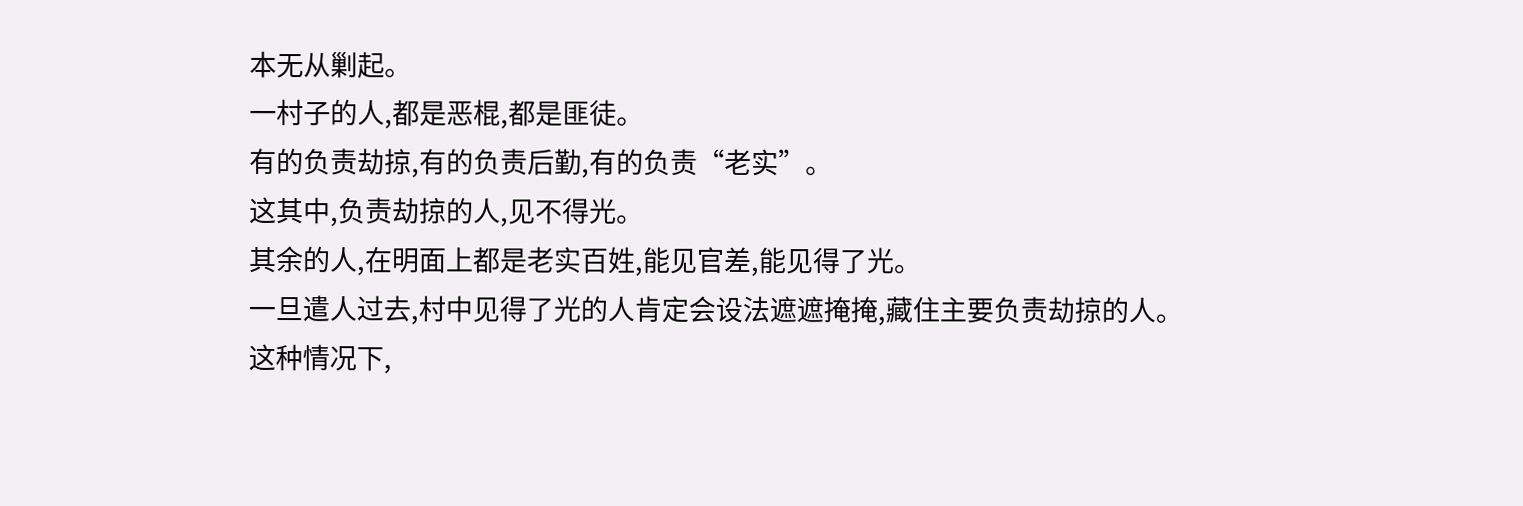本无从剿起。
一村子的人,都是恶棍,都是匪徒。
有的负责劫掠,有的负责后勤,有的负责“老实”。
这其中,负责劫掠的人,见不得光。
其余的人,在明面上都是老实百姓,能见官差,能见得了光。
一旦遣人过去,村中见得了光的人肯定会设法遮遮掩掩,藏住主要负责劫掠的人。
这种情况下,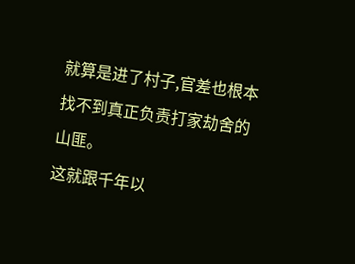就算是进了村子,官差也根本找不到真正负责打家劫舍的山匪。
这就跟千年以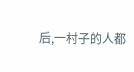后,一村子的人都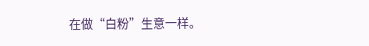在做“白粉”生意一样。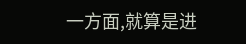一方面,就算是进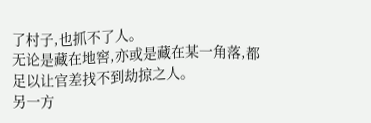了村子,也抓不了人。
无论是藏在地窖,亦或是藏在某一角落,都足以让官差找不到劫掠之人。
另一方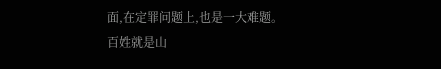面,在定罪问题上,也是一大难题。
百姓就是山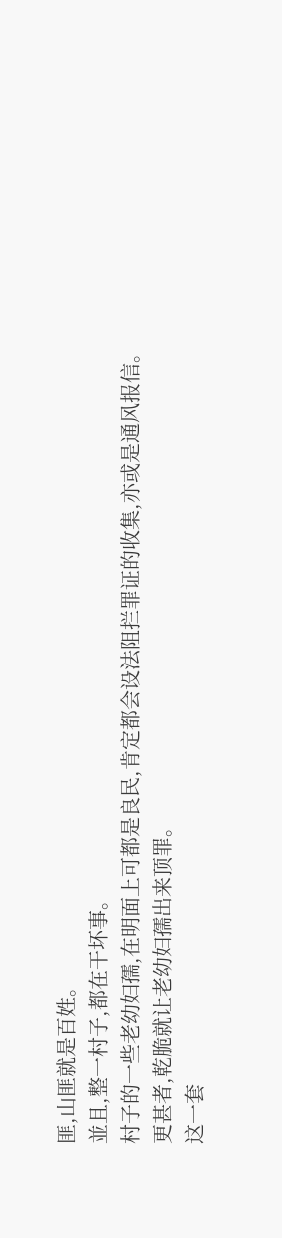匪,山匪就是百姓。
並且,整一村子,都在干坏事。
村子的一些老幼妇孺,在明面上可都是良民,肯定都会设法阻拦罪证的收集,亦或是通风报信。
更甚者,乾脆就让老幼妇孺出来顶罪。
这一套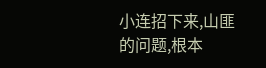小连招下来,山匪的问题,根本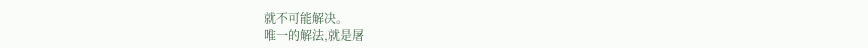就不可能解决。
唯一的解法,就是屠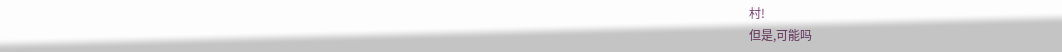村!
但是,可能吗